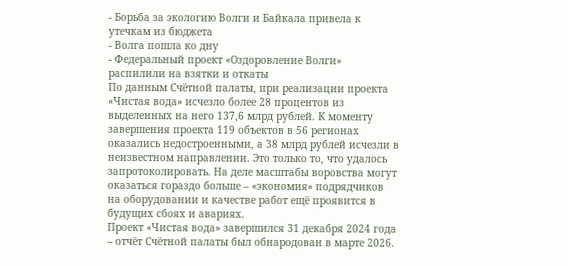- Борьба за экологию Волги и Байкала привела к утечкам из бюджета
- Волга пошла ко дну
- Федеральный проект «Оздоровление Волги» распилили на взятки и откаты
По данным Счётной палаты, при реализации проекта «Чистая вода» исчезло более 28 процентов из выделенных на него 137,6 млрд рублей. К моменту завершения проекта 119 объектов в 56 регионах оказались недостроенными, а 38 млрд рублей исчезли в неизвестном направлении. Это только то, что удалось запротоколировать. На деле масштабы воровства могут оказаться гораздо больше – «экономия» подрядчиков на оборудовании и качестве работ ещё проявится в будущих сбоях и авариях.
Проект «Чистая вода» завершился 31 декабря 2024 года – отчёт Счётной палаты был обнародован в марте 2026.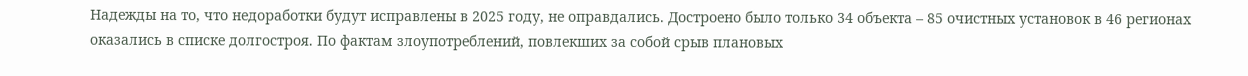Надежды на то, что недоработки будут исправлены в 2025 году, не оправдались. Достроено было только 34 объекта – 85 очистных установок в 46 регионах оказались в списке долгостроя. По фактам злоупотреблений, повлекших за собой срыв плановых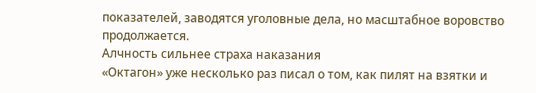показателей, заводятся уголовные дела, но масштабное воровство продолжается.
Алчность сильнее страха наказания
«Октагон» уже несколько раз писал о том, как пилят на взятки и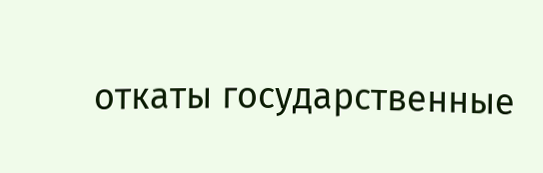откаты государственные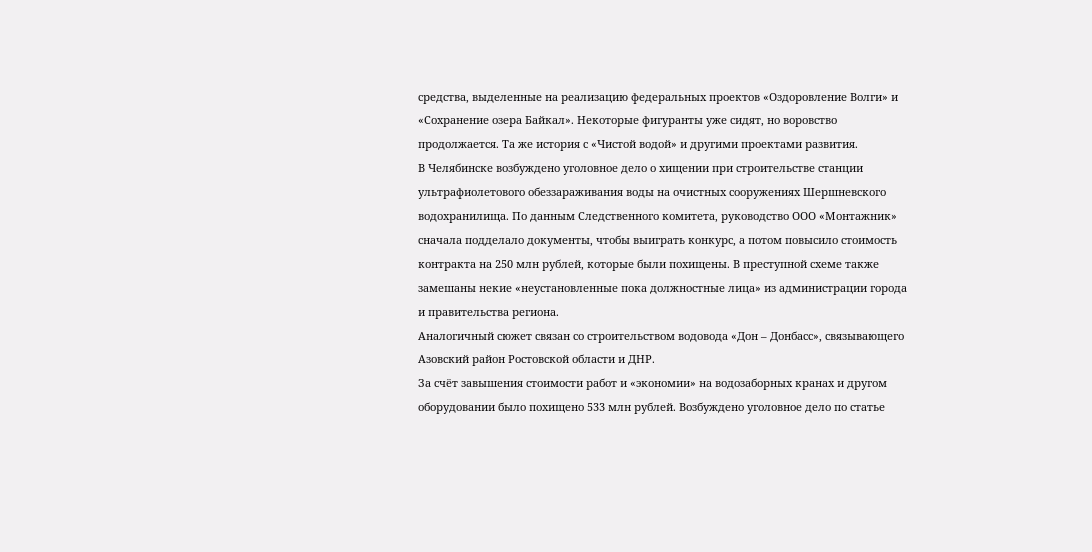средства, выделенные на реализацию федеральных проектов «Оздоровление Волги» и «Сохранение озера Байкал». Некоторые фигуранты уже сидят, но воровство продолжается. Та же история с «Чистой водой» и другими проектами развития.
В Челябинске возбуждено уголовное дело о хищении при строительстве станции ультрафиолетового обеззараживания воды на очистных сооружениях Шершневского водохранилища. По данным Следственного комитета, руководство ООО «Монтажник» сначала подделало документы, чтобы выиграть конкурс, а потом повысило стоимость контракта на 250 млн рублей, которые были похищены. В преступной схеме также замешаны некие «неустановленные пока должностные лица» из администрации города и правительства региона.
Аналогичный сюжет связан со строительством водовода «Дон – Донбасс», связывающего Азовский район Ростовской области и ДНР.
За счёт завышения стоимости работ и «экономии» на водозаборных кранах и другом оборудовании было похищено 533 млн рублей. Возбуждено уголовное дело по статье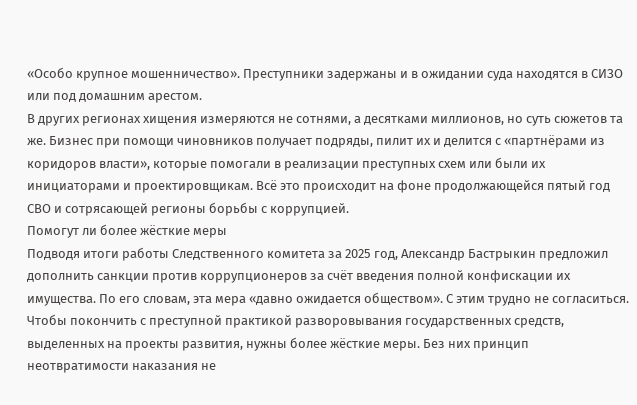«Особо крупное мошенничество». Преступники задержаны и в ожидании суда находятся в СИЗО или под домашним арестом.
В других регионах хищения измеряются не сотнями, а десятками миллионов, но суть сюжетов та же. Бизнес при помощи чиновников получает подряды, пилит их и делится с «партнёрами из коридоров власти», которые помогали в реализации преступных схем или были их инициаторами и проектировщикам. Всё это происходит на фоне продолжающейся пятый год СВО и сотрясающей регионы борьбы с коррупцией.
Помогут ли более жёсткие меры
Подводя итоги работы Следственного комитета за 2025 год, Александр Бастрыкин предложил дополнить санкции против коррупционеров за счёт введения полной конфискации их имущества. По его словам, эта мера «давно ожидается обществом». С этим трудно не согласиться. Чтобы покончить с преступной практикой разворовывания государственных средств, выделенных на проекты развития, нужны более жёсткие меры. Без них принцип неотвратимости наказания не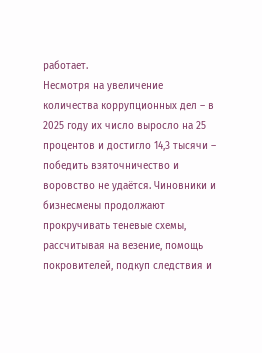работает.
Несмотря на увеличение количества коррупционных дел – в 2025 году их число выросло на 25 процентов и достигло 14,3 тысячи – победить взяточничество и воровство не удаётся. Чиновники и бизнесмены продолжают прокручивать теневые схемы, рассчитывая на везение, помощь покровителей, подкуп следствия и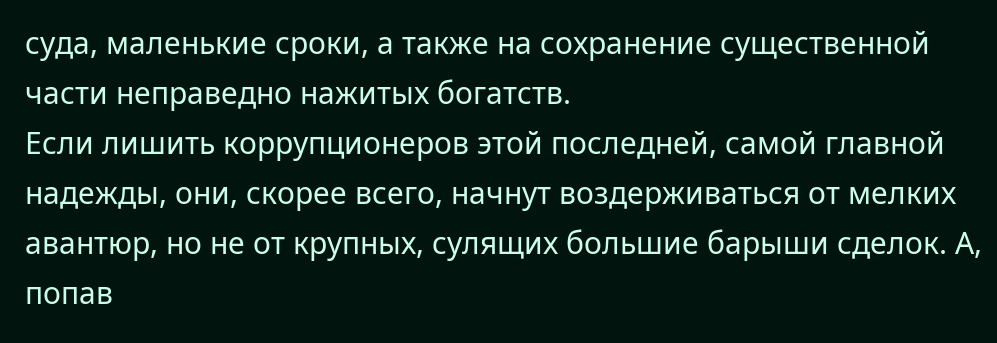суда, маленькие сроки, а также на сохранение существенной части неправедно нажитых богатств.
Если лишить коррупционеров этой последней, самой главной надежды, они, скорее всего, начнут воздерживаться от мелких авантюр, но не от крупных, сулящих большие барыши сделок. А, попав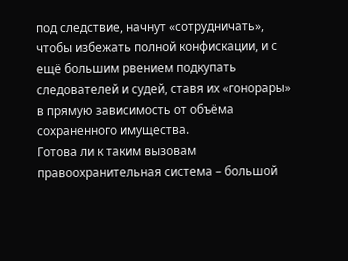под следствие, начнут «сотрудничать», чтобы избежать полной конфискации, и с ещё большим рвением подкупать следователей и судей, ставя их «гонорары» в прямую зависимость от объёма сохраненного имущества.
Готова ли к таким вызовам правоохранительная система – большой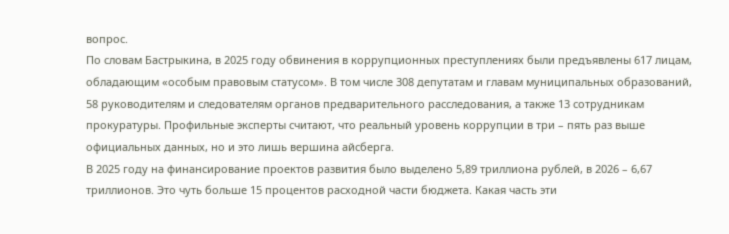вопрос.
По словам Бастрыкина, в 2025 году обвинения в коррупционных преступлениях были предъявлены 617 лицам, обладающим «особым правовым статусом». В том числе 308 депутатам и главам муниципальных образований, 58 руководителям и следователям органов предварительного расследования, а также 13 сотрудникам прокуратуры. Профильные эксперты считают, что реальный уровень коррупции в три – пять раз выше официальных данных, но и это лишь вершина айсберга.
В 2025 году на финансирование проектов развития было выделено 5,89 триллиона рублей, в 2026 – 6,67 триллионов. Это чуть больше 15 процентов расходной части бюджета. Какая часть эти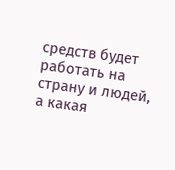средств будет работать на страну и людей, а какая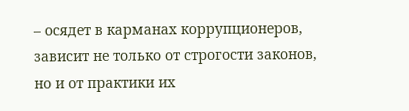– осядет в карманах коррупционеров, зависит не только от строгости законов, но и от практики их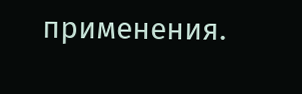применения.